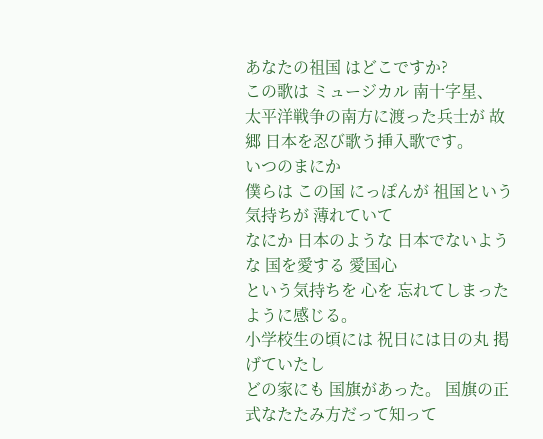あなたの祖国 はどこですか?
この歌は ミュージカル 南十字星、
太平洋戦争の南方に渡った兵士が 故郷 日本を忍び歌う挿入歌です。
いつのまにか
僕らは この国 にっぽんが 祖国という気持ちが 薄れていて
なにか 日本のような 日本でないような 国を愛する 愛国心
という気持ちを 心を 忘れてしまったように感じる。
小学校生の頃には 祝日には日の丸 掲げていたし
どの家にも 国旗があった。 国旗の正式なたたみ方だって知って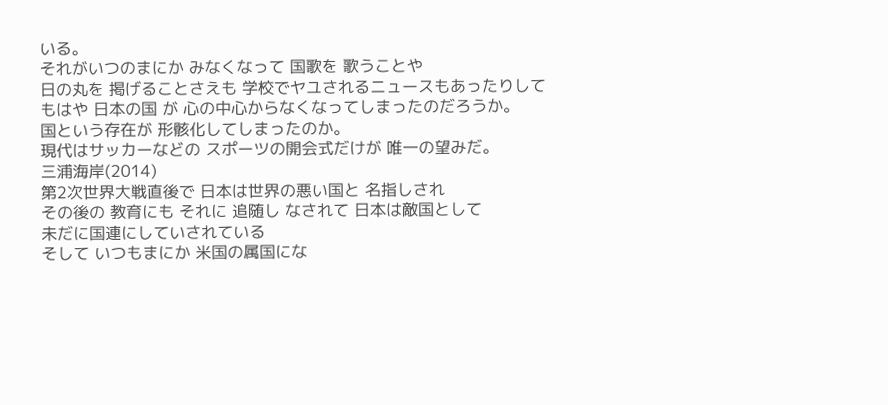いる。
それがいつのまにか みなくなって 国歌を 歌うことや
日の丸を 掲げることさえも 学校でヤユされるニュースもあったりして
もはや 日本の国 が 心の中心からなくなってしまったのだろうか。
国という存在が 形骸化してしまったのか。
現代はサッカーなどの スポーツの開会式だけが 唯一の望みだ。
三浦海岸(2014)
第2次世界大戦直後で 日本は世界の悪い国と 名指しされ
その後の 教育にも それに 追随し なされて 日本は敵国として
未だに国連にしていされている
そして いつもまにか 米国の属国にな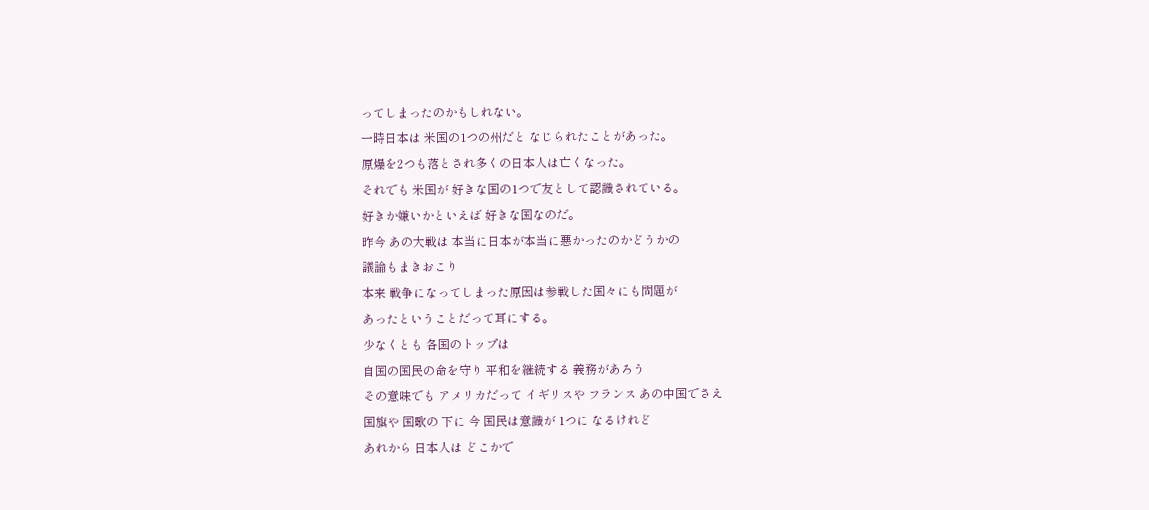ってしまったのかもしれない。
一時日本は 米国の1つの州だと なじられたことがあった。
原爆を2つも落とされ多くの日本人は亡くなった。
それでも 米国が 好きな国の1つで友として認識されている。
好きか嫌いかといえば 好きな国なのだ。
昨今 あの大戦は 本当に日本が本当に悪かったのかどうかの
議論もまきおこり
本来 戦争になってしまった原因は参戦した国々にも問題が
あったということだって耳にする。
少なくとも 各国のトップは
自国の国民の命を守り 平和を継続する 義務があろう
その意味でも アメリカだって イギリスや フランス あの中国でさえ
国旗や 国歌の 下に 今 国民は意識が 1つに なるけれど
あれから 日本人は どこかで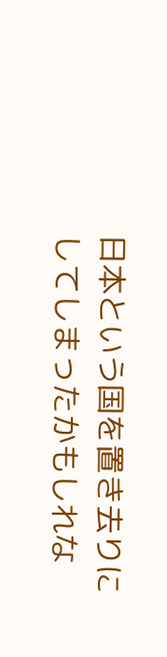日本という国を置き去りに してしまったかもしれな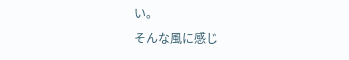い。
そんな風に感じ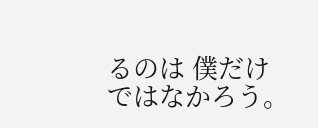るのは 僕だけではなかろう。